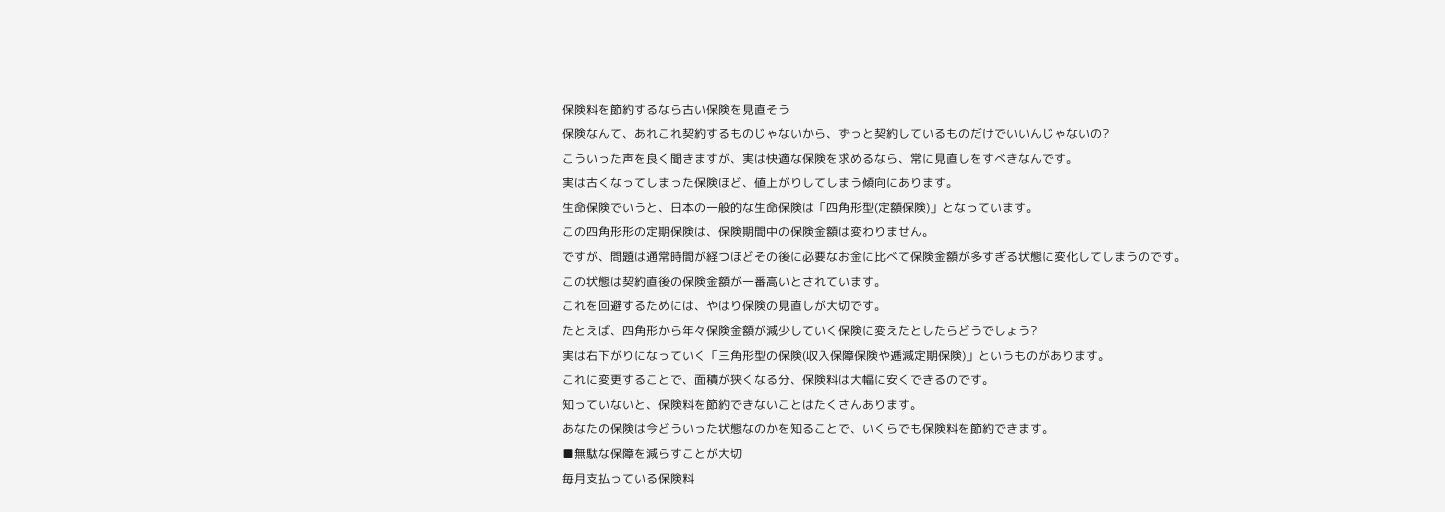保険料を節約するなら古い保険を見直そう
保険なんて、あれこれ契約するものじゃないから、ずっと契約しているものだけでいいんじゃないの?
こういった声を良く聞きますが、実は快適な保険を求めるなら、常に見直しをすべきなんです。
実は古くなってしまった保険ほど、値上がりしてしまう傾向にあります。
生命保険でいうと、日本の一般的な生命保険は「四角形型(定額保険)」となっています。
この四角形形の定期保険は、保険期間中の保険金額は変わりません。
ですが、問題は通常時間が経つほどその後に必要なお金に比べて保険金額が多すぎる状態に変化してしまうのです。
この状態は契約直後の保険金額が一番高いとされています。
これを回避するためには、やはり保険の見直しが大切です。
たとえば、四角形から年々保険金額が減少していく保険に変えたとしたらどうでしょう?
実は右下がりになっていく「三角形型の保険(収入保障保険や逓減定期保険)」というものがあります。
これに変更することで、面積が狭くなる分、保険料は大幅に安くできるのです。
知っていないと、保険料を節約できないことはたくさんあります。
あなたの保険は今どういった状態なのかを知ることで、いくらでも保険料を節約できます。
■無駄な保障を減らすことが大切
毎月支払っている保険料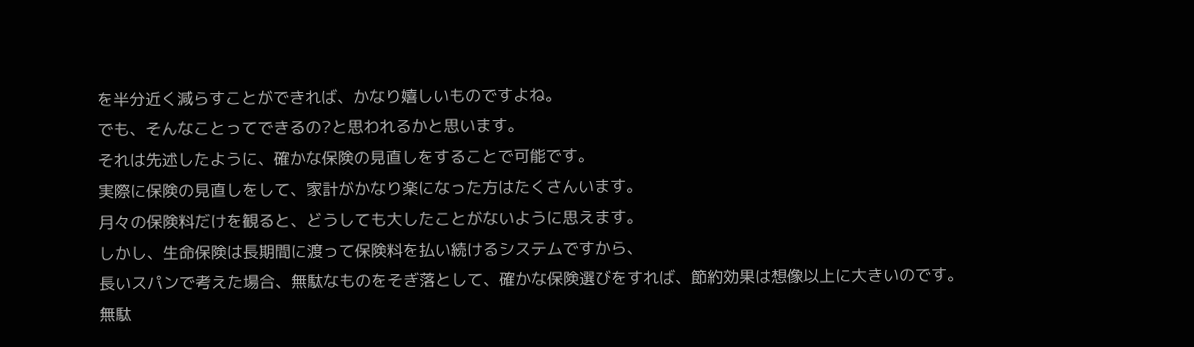を半分近く減らすことができれば、かなり嬉しいものですよね。
でも、そんなことってできるの?と思われるかと思います。
それは先述したように、確かな保険の見直しをすることで可能です。
実際に保険の見直しをして、家計がかなり楽になった方はたくさんいます。
月々の保険料だけを観ると、どうしても大したことがないように思えます。
しかし、生命保険は長期間に渡って保険料を払い続けるシステムですから、
長いスパンで考えた場合、無駄なものをそぎ落として、確かな保険選びをすれば、節約効果は想像以上に大きいのです。
無駄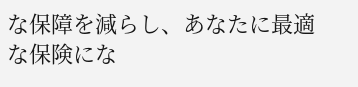な保障を減らし、あなたに最適な保険にな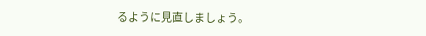るように見直しましょう。